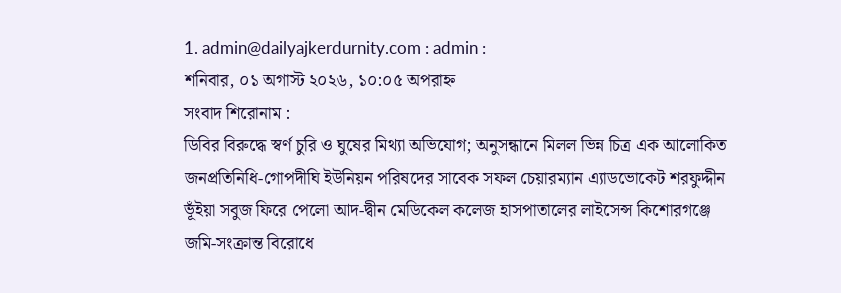1. admin@dailyajkerdurnity.com : admin :
শনিবার, ০১ অগাস্ট ২০২৬, ১০:০৫ অপরাহ্ন
সংবাদ শিরোনাম :
ডিবির বিরুদ্ধে স্বর্ণ চুরি ও ঘুষের মিথ্যা অভিযোগ; অনুসন্ধানে মিলল ভিন্ন চিত্র এক আলোকিত জনপ্রতিনিধি-গোপদীঘি ইউনিয়ন পরিষদের সাবেক সফল চেয়ারম্যান এ্যাডভোকেট শরফুদ্দীন ভূঁইয়া সবুজ ফিরে পেলো আদ-দ্বীন মেডিকেল কলেজ হাসপাতালের লাইসেন্স কিশোরগঞ্জে জমি-সংক্রান্ত বিরোধে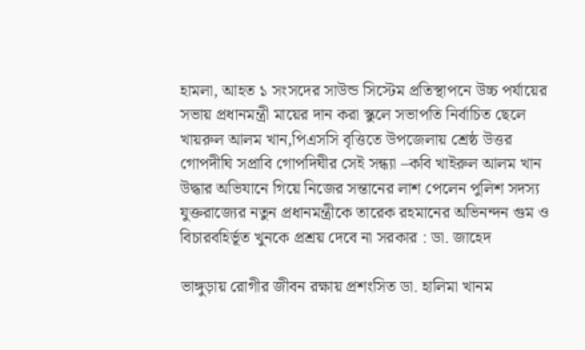হামলা, আহত ১ সংসদের সাউন্ড সিস্টেম প্রতিস্থাপনে উচ্চ পর্যায়ের সভায় প্রধানমন্ত্রী মায়ের দান করা স্কুলে সভাপতি নির্বাচিত ছেলে খায়রুল আলম খান,পিএসসি বৃত্তিতে উপজেলায় শ্রেষ্ঠ উত্তর গোপদীঘি সপ্রাবি গোপদিঘীর সেই সন্ধ্যা –কবি খাইরুল আলম খান উদ্ধার অভিযানে গিয়ে নিজের সন্তানের লাশ পেলেন পুলিশ সদস্য যুক্তরাজ্যের নতুন প্রধানমন্ত্রীকে তারেক রহমানের অভিনন্দন গুম ও বিচারবহির্ভূত খুনকে প্রশ্রয় দেবে না সরকার : ডা. জাহেদ

ভাঙ্গুড়ায় রোগীর জীবন রক্ষায় প্রশংসিত ডা. হালিমা খানম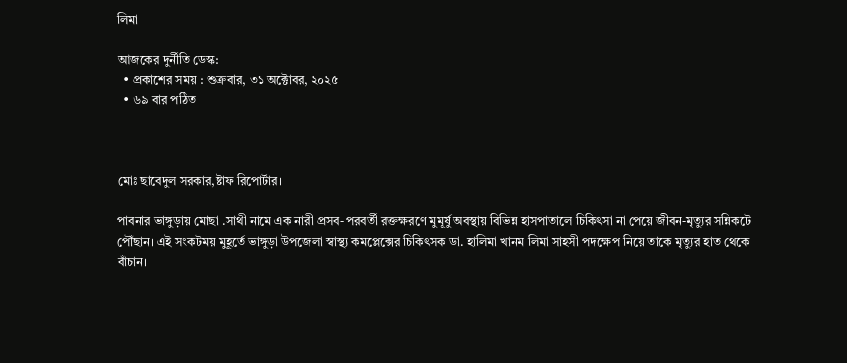লিমা

আজকের দুর্নীতি ডেস্ক:
  • প্রকাশের সময় : শুক্রবার, ৩১ অক্টোবর, ২০২৫
  • ৬৯ বার পঠিত



মোঃ ছাবেদুল সরকার,ষ্টাফ রিপোর্টার।

পাবনার ভাঙ্গুড়ায় মোছা .সাথী নামে এক নারী প্রসব-পরবর্তী রক্তক্ষরণে মুমূর্ষু অবস্থায় বিভিন্ন হাসপাতালে চিকিৎসা না পেয়ে জীবন-মৃত্যুর সন্নিকটে পৌঁছান। এই সংকটময় মুহূর্তে ভাঙ্গুড়া উপজেলা স্বাস্থ্য কমপ্লেক্সের চিকিৎসক ডা. হালিমা খানম লিমা সাহসী পদক্ষেপ নিয়ে তাকে মৃত্যুর হাত থেকে বাঁচান।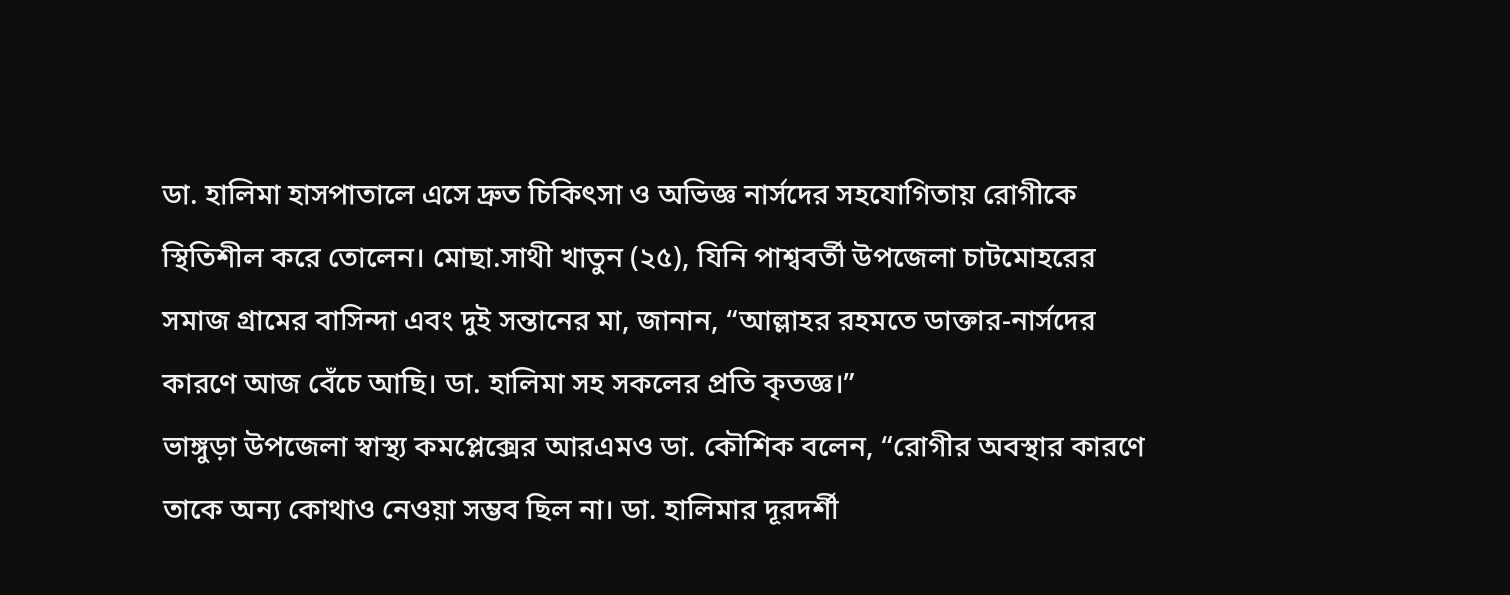ডা. হালিমা হাসপাতালে এসে দ্রুত চিকিৎসা ও অভিজ্ঞ নার্সদের সহযোগিতায় রোগীকে স্থিতিশীল করে তোলেন। মোছা.সাথী খাতুন (২৫), যিনি পাশ্ববর্তী উপজেলা চাটমোহরের সমাজ গ্রামের বাসিন্দা এবং দুই সন্তানের মা, জানান, “আল্লাহর রহমতে ডাক্তার-নার্সদের কারণে আজ বেঁচে আছি। ডা. হালিমা সহ সকলের প্রতি কৃতজ্ঞ।”
ভাঙ্গুড়া উপজেলা স্বাস্থ্য কমপ্লেক্সের আরএমও ডা. কৌশিক বলেন, “রোগীর অবস্থার কারণে তাকে অন্য কোথাও নেওয়া সম্ভব ছিল না। ডা. হালিমার দূরদর্শী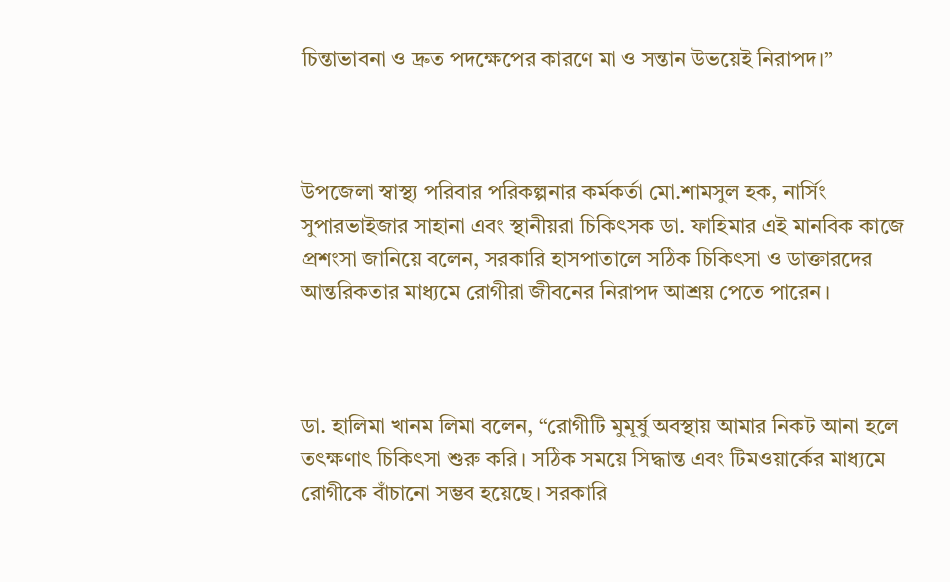চিন্তাভাবনা ও দ্রুত পদক্ষেপের কারণে মা ও সন্তান উভয়েই নিরাপদ।”



উপজেলা স্বাস্থ্য পরিবার পরিকল্পনার কর্মকর্তা মো.শামসুল হক, নার্সিং সুপারভাইজার সাহানা এবং স্থানীয়রা চিকিৎসক ডা. ফাহিমার এই মানবিক কাজে প্রশংসা জানিয়ে বলেন, সরকারি হাসপাতালে সঠিক চিকিৎসা ও ডাক্তারদের আন্তরিকতার মাধ্যমে রোগীরা জীবনের নিরাপদ আশ্রয় পেতে পারেন।



ডা. হালিমা খানম লিমা বলেন, “রোগীটি মুমূর্ষু অবস্থায় আমার নিকট আনা হলে তৎক্ষণাৎ চিকিৎসা শুরু করি। সঠিক সময়ে সিদ্ধান্ত এবং টিমওয়ার্কের মাধ্যমে রোগীকে বাঁচানো সম্ভব হয়েছে। সরকারি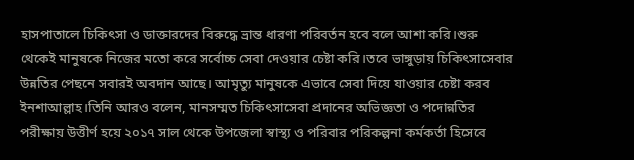হাসপাতালে চিকিৎসা ও ডাক্তারদের বিরুদ্ধে ভ্রান্ত ধারণা পরিবর্তন হবে বলে আশা করি।শুরু থেকেই মানুষকে নিজের মতো করে সর্বোচ্চ সেবা দেওয়ার চেষ্টা করি।তবে ভাঙ্গুড়ায় চিকিৎসাসেবার উন্নতির পেছনে সবারই অবদান আছে। আমৃত্যু মানুষকে এভাবে সেবা দিয়ে যাওয়ার চেষ্টা করব ইনশাআল্লাহ।তিনি আরও বলেন, মানসম্মত চিকিৎসাসেবা প্রদানের অভিজ্ঞতা ও পদোন্নতির পরীক্ষায় উত্তীর্ণ হয়ে ২০১৭ সাল থেকে উপজেলা স্বাস্থ্য ও পরিবার পরিকল্পনা কর্মকর্তা হিসেবে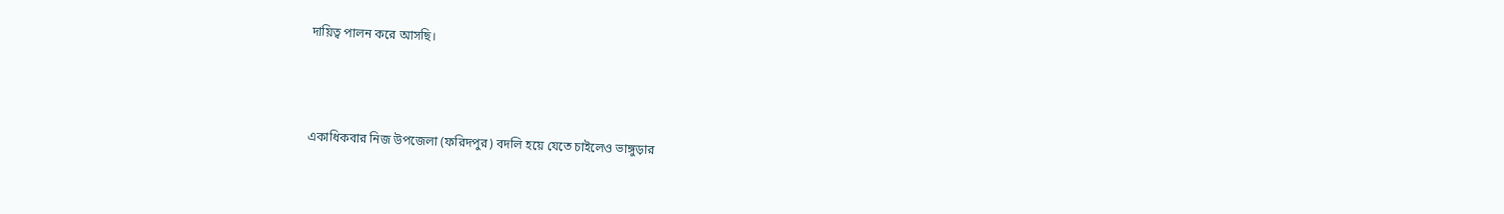দায়িত্ব পালন করে আসছি।



একাধিকবার নিজ উপজেলা (ফরিদপুর) বদলি হয়ে যেতে চাইলেও ভাঙ্গুড়ার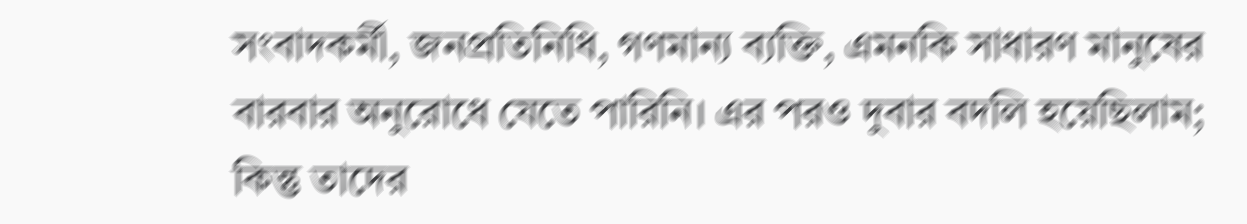সংবাদকর্মী, জনপ্রতিনিধি, গণমান্য ব্যক্তি, এমনকি সাধারণ মানুষের বারবার অনুরোধে যেতে পারিনি। এর পরও দুবার বদলি হয়েছিলাম; কিন্তু তাদের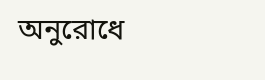অনুরোধে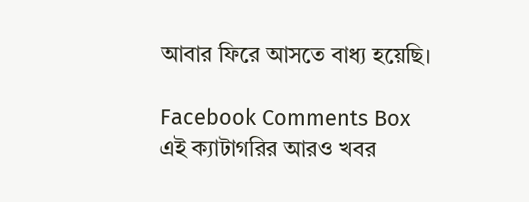আবার ফিরে আসতে বাধ্য হয়েছি।

Facebook Comments Box
এই ক্যাটাগরির আরও খবর